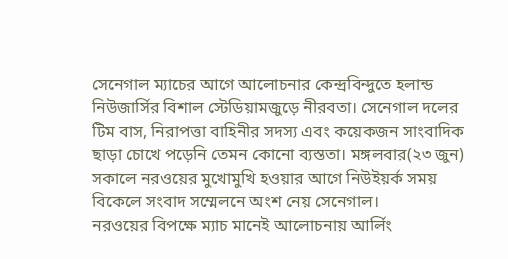সেনেগাল ম্যাচের আগে আলোচনার কেন্দ্রবিন্দুতে হলান্ড
নিউজার্সির বিশাল স্টেডিয়ামজুড়ে নীরবতা। সেনেগাল দলের টিম বাস, নিরাপত্তা বাহিনীর সদস্য এবং কয়েকজন সাংবাদিক ছাড়া চোখে পড়েনি তেমন কোনো ব্যস্ততা। মঙ্গলবার(২৩ জুন) সকালে নরওয়ের মুখোমুখি হওয়ার আগে নিউইয়র্ক সময় বিকেলে সংবাদ সম্মেলনে অংশ নেয় সেনেগাল।
নরওয়ের বিপক্ষে ম্যাচ মানেই আলোচনায় আর্লিং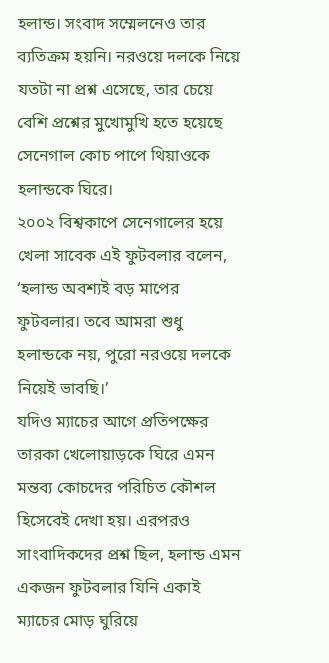হলান্ড। সংবাদ সম্মেলনেও তার ব্যতিক্রম হয়নি। নরওয়ে দলকে নিয়ে যতটা না প্রশ্ন এসেছে, তার চেয়ে বেশি প্রশ্নের মুখোমুখি হতে হয়েছে সেনেগাল কোচ পাপে থিয়াওকে হলান্ডকে ঘিরে।
২০০২ বিশ্বকাপে সেনেগালের হয়ে খেলা সাবেক এই ফুটবলার বলেন, ‘হলান্ড অবশ্যই বড় মাপের ফুটবলার। তবে আমরা শুধু হলান্ডকে নয়, পুরো নরওয়ে দলকে নিয়েই ভাবছি।’
যদিও ম্যাচের আগে প্রতিপক্ষের তারকা খেলোয়াড়কে ঘিরে এমন মন্তব্য কোচদের পরিচিত কৌশল হিসেবেই দেখা হয়। এরপরও সাংবাদিকদের প্রশ্ন ছিল, হলান্ড এমন একজন ফুটবলার যিনি একাই ম্যাচের মোড় ঘুরিয়ে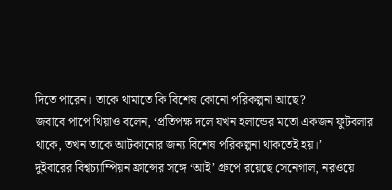দিতে পারেন। তাকে থামাতে কি বিশেষ কোনো পরিকল্পনা আছে?
জবাবে পাপে থিয়াও বলেন, ‘প্রতিপক্ষ দলে যখন হলান্ডের মতো একজন ফুটবলার থাকে, তখন তাকে আটকানোর জন্য বিশেষ পরিকল্পনা থাকতেই হয়।’
দুইবারের বিশ্বচ্যাম্পিয়ন ফ্রান্সের সঙ্গে ‘আই’ গ্রুপে রয়েছে সেনেগাল, নরওয়ে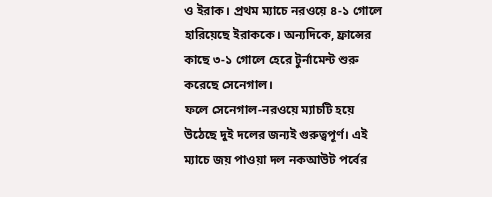ও ইরাক। প্রথম ম্যাচে নরওয়ে ৪-১ গোলে হারিয়েছে ইরাককে। অন্যদিকে, ফ্রান্সের কাছে ৩-১ গোলে হেরে টুর্নামেন্ট শুরু করেছে সেনেগাল।
ফলে সেনেগাল-নরওয়ে ম্যাচটি হয়ে উঠেছে দুই দলের জন্যই গুরুত্বপূর্ণ। এই ম্যাচে জয় পাওয়া দল নকআউট পর্বের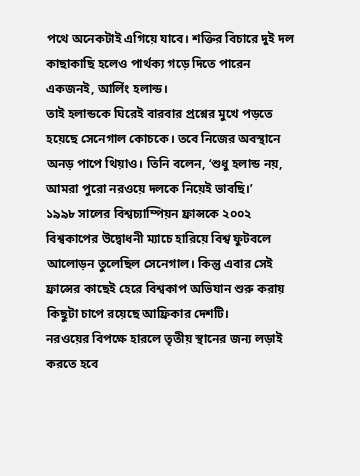পথে অনেকটাই এগিয়ে যাবে। শক্তির বিচারে দুই দল কাছাকাছি হলেও পার্থক্য গড়ে দিতে পারেন একজনই, আর্লিং হলান্ড।
তাই হলান্ডকে ঘিরেই বারবার প্রশ্নের মুখে পড়তে হয়েছে সেনেগাল কোচকে। তবে নিজের অবস্থানে অনড় পাপে থিয়াও। তিনি বলেন, ‘শুধু হলান্ড নয়, আমরা পুরো নরওয়ে দলকে নিয়েই ভাবছি।’
১৯৯৮ সালের বিশ্বচ্যাম্পিয়ন ফ্রান্সকে ২০০২ বিশ্বকাপের উদ্বোধনী ম্যাচে হারিয়ে বিশ্ব ফুটবলে আলোড়ন তুলেছিল সেনেগাল। কিন্তু এবার সেই ফ্রান্সের কাছেই হেরে বিশ্বকাপ অভিযান শুরু করায় কিছুটা চাপে রয়েছে আফ্রিকার দেশটি।
নরওয়ের বিপক্ষে হারলে তৃতীয় স্থানের জন্য লড়াই করতে হবে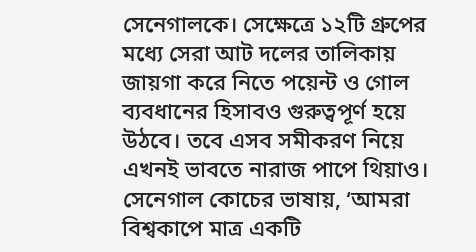সেনেগালকে। সেক্ষেত্রে ১২টি গ্রুপের মধ্যে সেরা আট দলের তালিকায় জায়গা করে নিতে পয়েন্ট ও গোল ব্যবধানের হিসাবও গুরুত্বপূর্ণ হয়ে উঠবে। তবে এসব সমীকরণ নিয়ে এখনই ভাবতে নারাজ পাপে থিয়াও।
সেনেগাল কোচের ভাষায়, ‘আমরা বিশ্বকাপে মাত্র একটি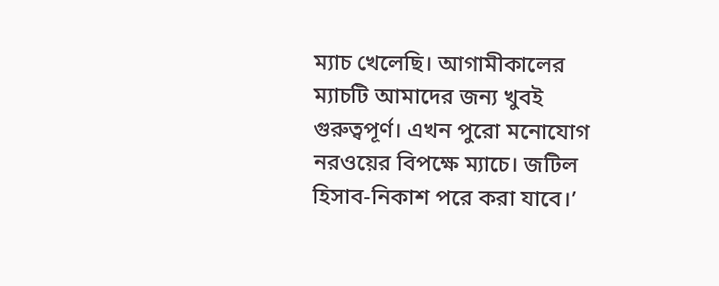ম্যাচ খেলেছি। আগামীকালের ম্যাচটি আমাদের জন্য খুবই গুরুত্বপূর্ণ। এখন পুরো মনোযোগ নরওয়ের বিপক্ষে ম্যাচে। জটিল হিসাব-নিকাশ পরে করা যাবে।’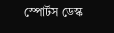স্পোর্টস ডেস্ক